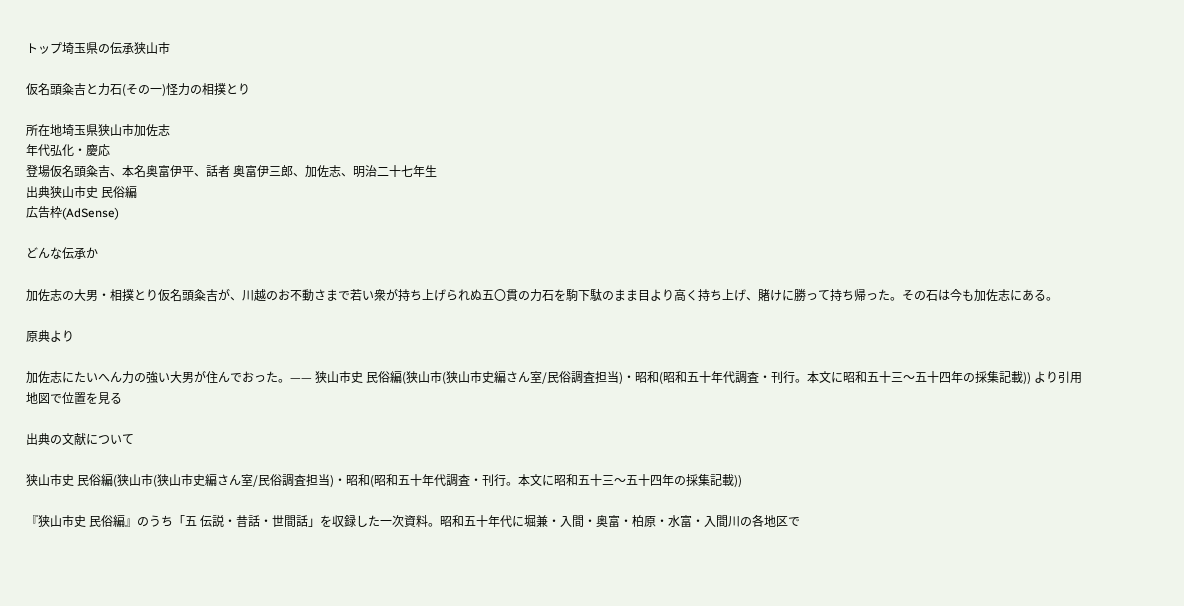トップ埼玉県の伝承狭山市

仮名頭粂吉と力石(その一)怪力の相撲とり

所在地埼玉県狭山市加佐志
年代弘化・慶応
登場仮名頭粂吉、本名奥富伊平、話者 奥富伊三郎、加佐志、明治二十七年生
出典狭山市史 民俗編
広告枠(AdSense)

どんな伝承か

加佐志の大男・相撲とり仮名頭粂吉が、川越のお不動さまで若い衆が持ち上げられぬ五〇貫の力石を駒下駄のまま目より高く持ち上げ、賭けに勝って持ち帰った。その石は今も加佐志にある。

原典より

加佐志にたいへん力の強い大男が住んでおった。—— 狭山市史 民俗編(狭山市(狭山市史編さん室/民俗調査担当)・昭和(昭和五十年代調査・刊行。本文に昭和五十三〜五十四年の採集記載)) より引用
地図で位置を見る

出典の文献について

狭山市史 民俗編(狭山市(狭山市史編さん室/民俗調査担当)・昭和(昭和五十年代調査・刊行。本文に昭和五十三〜五十四年の採集記載))

『狭山市史 民俗編』のうち「五 伝説・昔話・世間話」を収録した一次資料。昭和五十年代に堀兼・入間・奥富・柏原・水富・入間川の各地区で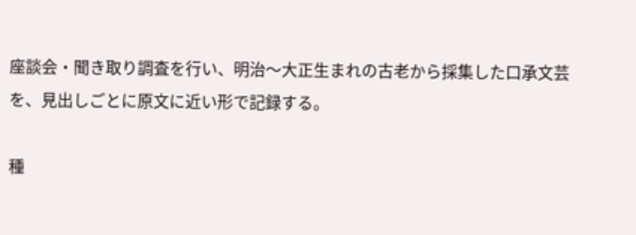座談会・聞き取り調査を行い、明治〜大正生まれの古老から採集した口承文芸を、見出しごとに原文に近い形で記録する。

種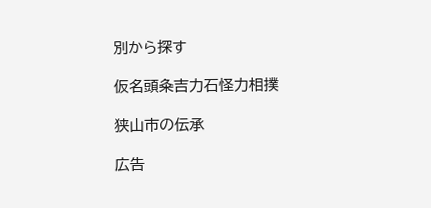別から探す

仮名頭粂吉力石怪力相撲

狭山市の伝承

広告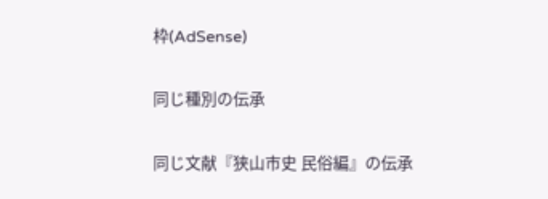枠(AdSense)

同じ種別の伝承

同じ文献『狭山市史 民俗編』の伝承